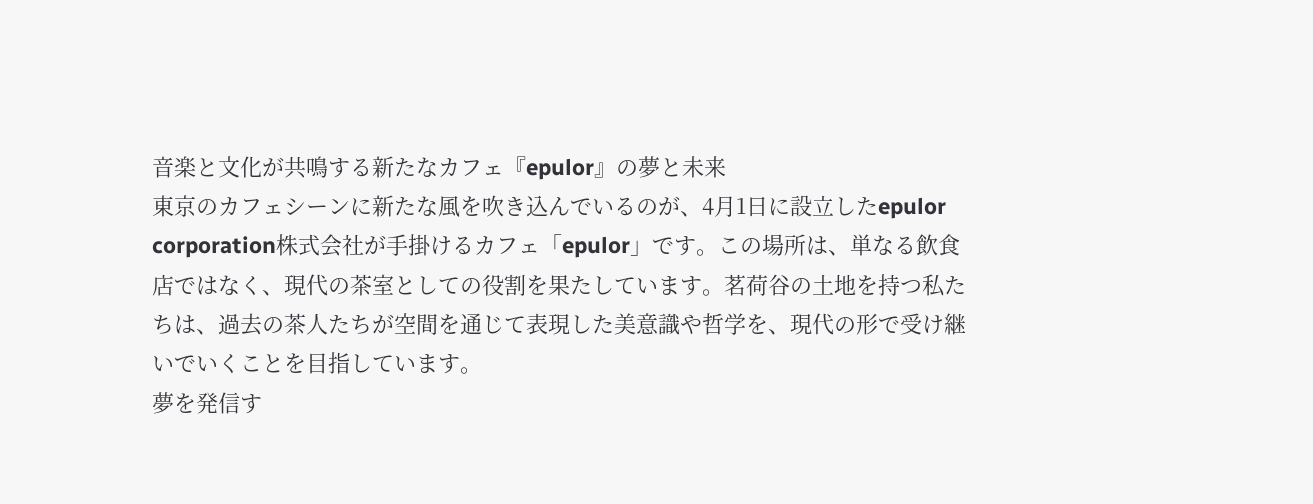音楽と文化が共鳴する新たなカフェ『epulor』の夢と未来
東京のカフェシーンに新たな風を吹き込んでいるのが、4月1日に設立したepulor corporation株式会社が手掛けるカフェ「epulor」です。この場所は、単なる飲食店ではなく、現代の茶室としての役割を果たしています。茗荷谷の土地を持つ私たちは、過去の茶人たちが空間を通じて表現した美意識や哲学を、現代の形で受け継いでいくことを目指しています。
夢を発信す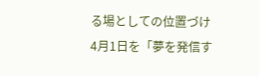る場としての位置づけ
4月1日を「夢を発信す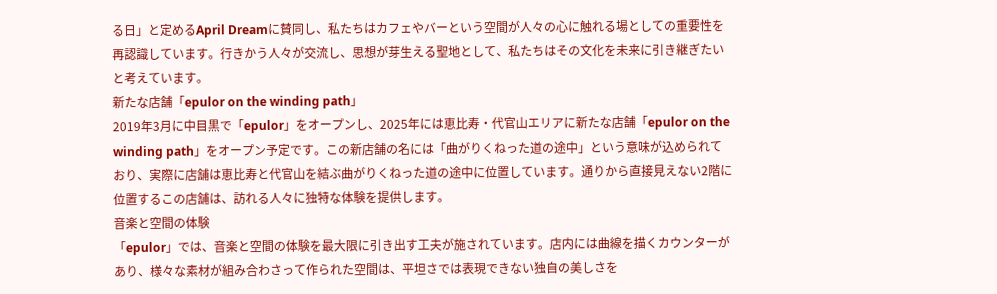る日」と定めるApril Dreamに賛同し、私たちはカフェやバーという空間が人々の心に触れる場としての重要性を再認識しています。行きかう人々が交流し、思想が芽生える聖地として、私たちはその文化を未来に引き継ぎたいと考えています。
新たな店舗「epulor on the winding path」
2019年3月に中目黒で「epulor」をオープンし、2025年には恵比寿・代官山エリアに新たな店舗「epulor on the winding path」をオープン予定です。この新店舗の名には「曲がりくねった道の途中」という意味が込められており、実際に店舗は恵比寿と代官山を結ぶ曲がりくねった道の途中に位置しています。通りから直接見えない2階に位置するこの店舗は、訪れる人々に独特な体験を提供します。
音楽と空間の体験
「epulor」では、音楽と空間の体験を最大限に引き出す工夫が施されています。店内には曲線を描くカウンターがあり、様々な素材が組み合わさって作られた空間は、平坦さでは表現できない独自の美しさを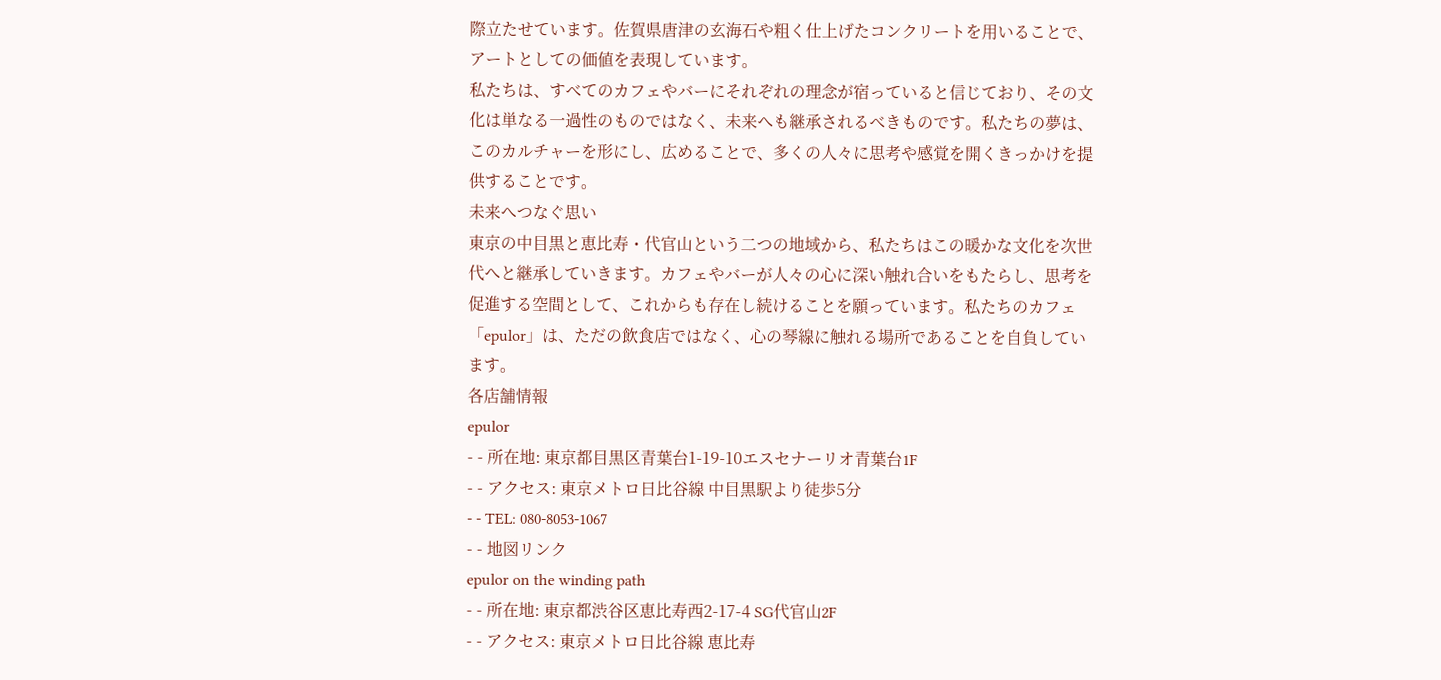際立たせています。佐賀県唐津の玄海石や粗く仕上げたコンクリートを用いることで、アートとしての価値を表現しています。
私たちは、すべてのカフェやバーにそれぞれの理念が宿っていると信じており、その文化は単なる一過性のものではなく、未来へも継承されるべきものです。私たちの夢は、このカルチャーを形にし、広めることで、多くの人々に思考や感覚を開くきっかけを提供することです。
未来へつなぐ思い
東京の中目黒と恵比寿・代官山という二つの地域から、私たちはこの暖かな文化を次世代へと継承していきます。カフェやバーが人々の心に深い触れ合いをもたらし、思考を促進する空間として、これからも存在し続けることを願っています。私たちのカフェ「epulor」は、ただの飲食店ではなく、心の琴線に触れる場所であることを自負しています。
各店舗情報
epulor
- - 所在地: 東京都目黒区青葉台1-19-10エスセナーリオ青葉台1F
- - アクセス: 東京メトロ日比谷線 中目黒駅より徒歩5分
- - TEL: 080-8053-1067
- - 地図リンク
epulor on the winding path
- - 所在地: 東京都渋谷区恵比寿西2-17-4 SG代官山2F
- - アクセス: 東京メトロ日比谷線 恵比寿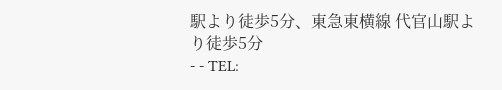駅より徒歩5分、東急東横線 代官山駅より徒歩5分
- - TEL: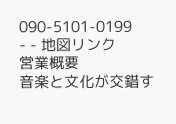090-5101-0199
- - 地図リンク
営業概要
音楽と文化が交錯す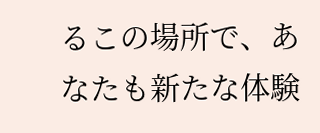るこの場所で、あなたも新たな体験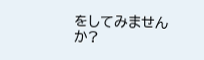をしてみませんか?